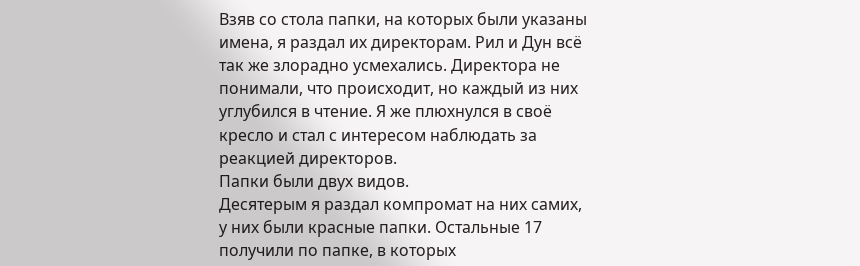Взяв со стола папки, на которых были указаны имена, я раздал их директорам. Рил и Дун всё так же злорадно усмехались. Директора не понимали, что происходит, но каждый из них углубился в чтение. Я же плюхнулся в своё кресло и стал с интересом наблюдать за реакцией директоров.
Папки были двух видов.
Десятерым я раздал компромат на них самих, у них были красные папки. Остальные 17 получили по папке, в которых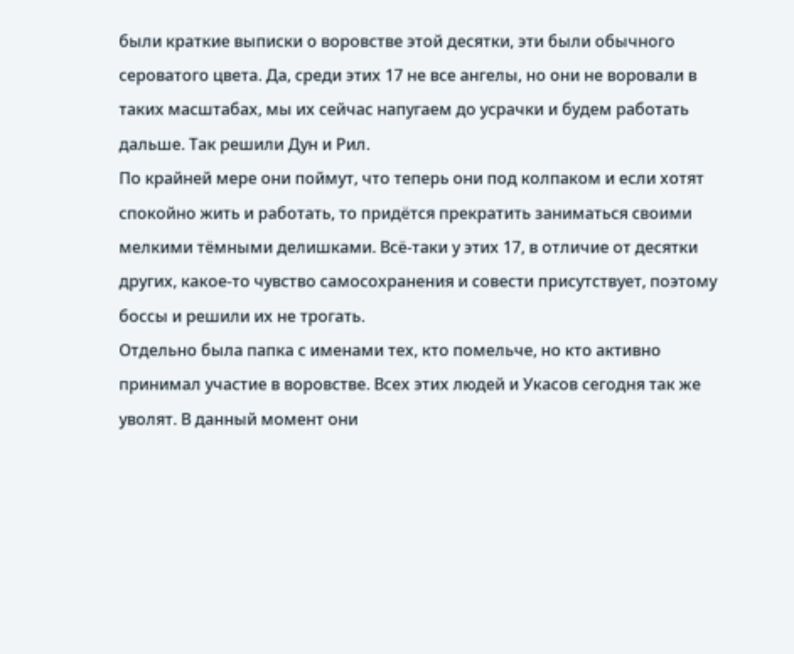были краткие выписки о воровстве этой десятки, эти были обычного сероватого цвета. Да, среди этих 17 не все ангелы, но они не воровали в таких масштабах, мы их сейчас напугаем до усрачки и будем работать дальше. Так решили Дун и Рил.
По крайней мере они поймут, что теперь они под колпаком и если хотят спокойно жить и работать, то придётся прекратить заниматься своими мелкими тёмными делишками. Всё-таки у этих 17, в отличие от десятки других, какое-то чувство самосохранения и совести присутствует, поэтому боссы и решили их не трогать.
Отдельно была папка с именами тех, кто помельче, но кто активно принимал участие в воровстве. Всех этих людей и Укасов сегодня так же уволят. В данный момент они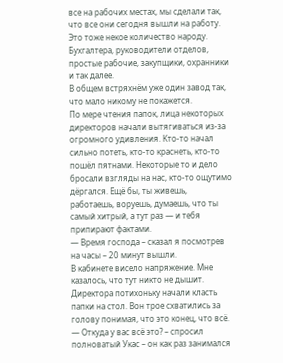все на рабочих местах, мы сделали так, что все они сегодня вышли на работу. Это тоже некое количество народу. Бухгалтера, руководители отделов, простые рабочие, закупщики, охранники и так далее.
В общем встряхнём уже один завод так, что мало никому не покажется.
По мере чтения папок, лица некоторых директоров начали вытягиваться из-за огромного удивления. Кто-то начал сильно потеть, кто-то краснеть, кто-то пошёл пятнами. Некоторые то и дело бросали взгляды на нас, кто-то ощутимо дёргался. Ещё бы, ты живешь, работаешь, воруешь, думаешь, что ты самый хитрый, а тут раз — и тебя припирают фактами.
— Время господа – сказал я посмотрев на часы – 20 минут вышли.
В кабинете висело напряжение. Мне казалось, что тут никто не дышит. Директора потихоньку начали класть папки на стол. Вон трое схватились за голову понимая, что это конец, что всё.
— Откуда у вас всё это? – спросил полноватый Укас – он как раз занимался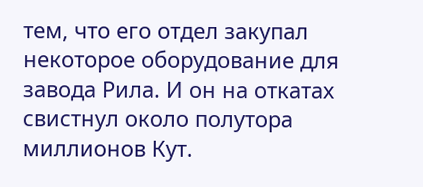тем, что его отдел закупал некоторое оборудование для завода Рила. И он на откатах свистнул около полутора миллионов Кут.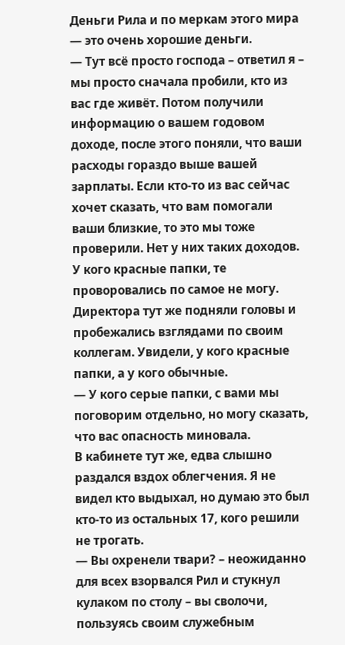Деньги Рила и по меркам этого мира — это очень хорошие деньги.
— Тут всё просто господа – ответил я – мы просто сначала пробили, кто из вас где живёт. Потом получили информацию о вашем годовом доходе, после этого поняли, что ваши расходы гораздо выше вашей зарплаты. Если кто-то из вас сейчас хочет сказать, что вам помогали ваши близкие, то это мы тоже проверили. Нет у них таких доходов. У кого красные папки, те проворовались по самое не могу.
Директора тут же подняли головы и пробежались взглядами по своим коллегам. Увидели, у кого красные папки, а у кого обычные.
— У кого серые папки, с вами мы поговорим отдельно, но могу сказать, что вас опасность миновала.
В кабинете тут же, едва слышно раздался вздох облегчения. Я не видел кто выдыхал, но думаю это был кто-то из остальных 17, кого решили не трогать.
— Вы охренели твари? – неожиданно для всех взорвался Рил и стукнул кулаком по столу – вы сволочи, пользуясь своим служебным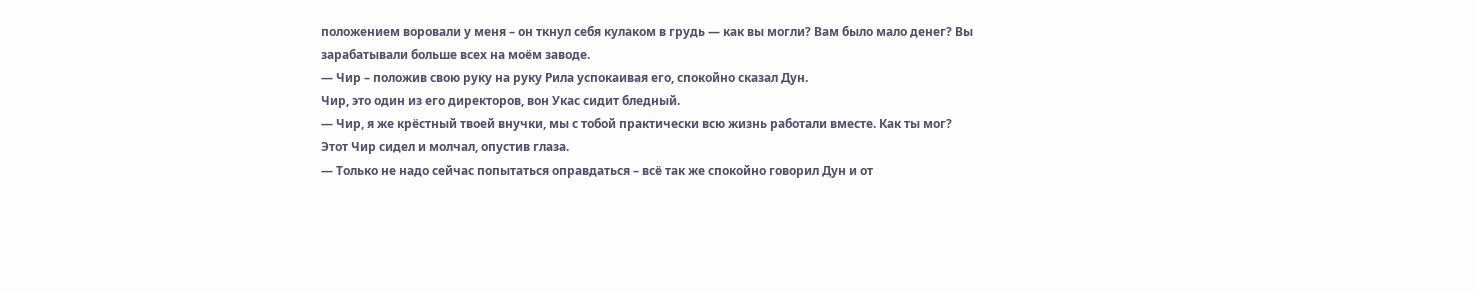положением воровали у меня – он ткнул себя кулаком в грудь — как вы могли? Вам было мало денег? Вы зарабатывали больше всех на моём заводе.
— Чир – положив свою руку на руку Рила успокаивая его, спокойно сказал Дун.
Чир, это один из его директоров, вон Укас сидит бледный.
— Чир, я же крёстный твоей внучки, мы с тобой практически всю жизнь работали вместе. Как ты мог?
Этот Чир сидел и молчал, опустив глаза.
— Только не надо сейчас попытаться оправдаться – всё так же спокойно говорил Дун и от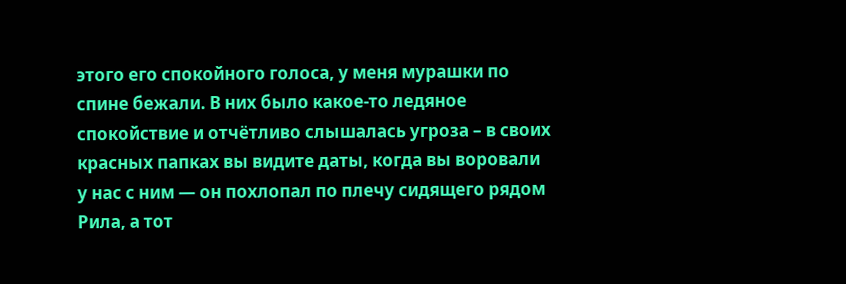этого его спокойного голоса, у меня мурашки по спине бежали. В них было какое-то ледяное спокойствие и отчётливо слышалась угроза – в своих красных папках вы видите даты, когда вы воровали у нас с ним — он похлопал по плечу сидящего рядом Рила, а тот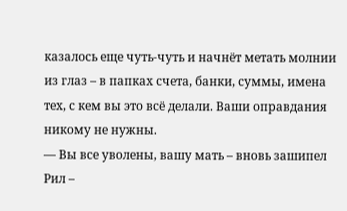казалось еще чуть-чуть и начнёт метать молнии из глаз – в папках счета, банки, суммы, имена тех, с кем вы это всё делали. Ваши оправдания никому не нужны.
— Вы все уволены, вашу мать – вновь зашипел Рил –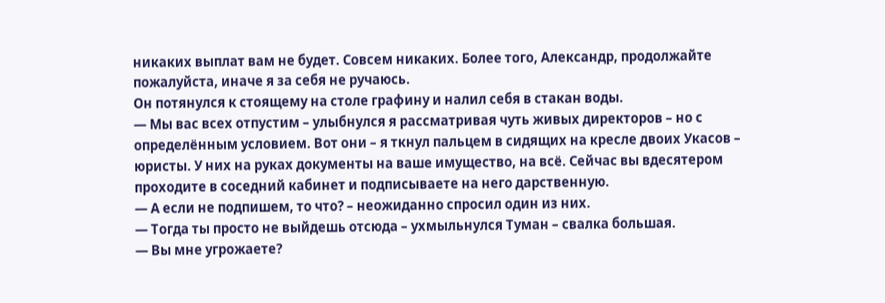никаких выплат вам не будет. Совсем никаких. Более того, Александр, продолжайте пожалуйста, иначе я за себя не ручаюсь.
Он потянулся к стоящему на столе графину и налил себя в стакан воды.
— Мы вас всех отпустим – улыбнулся я рассматривая чуть живых директоров – но с определённым условием. Вот они – я ткнул пальцем в сидящих на кресле двоих Укасов – юристы. У них на руках документы на ваше имущество, на всё. Сейчас вы вдесятером проходите в соседний кабинет и подписываете на него дарственную.
— А если не подпишем, то что? – неожиданно спросил один из них.
— Тогда ты просто не выйдешь отсюда – ухмыльнулся Туман – свалка большая.
— Вы мне угрожаете?